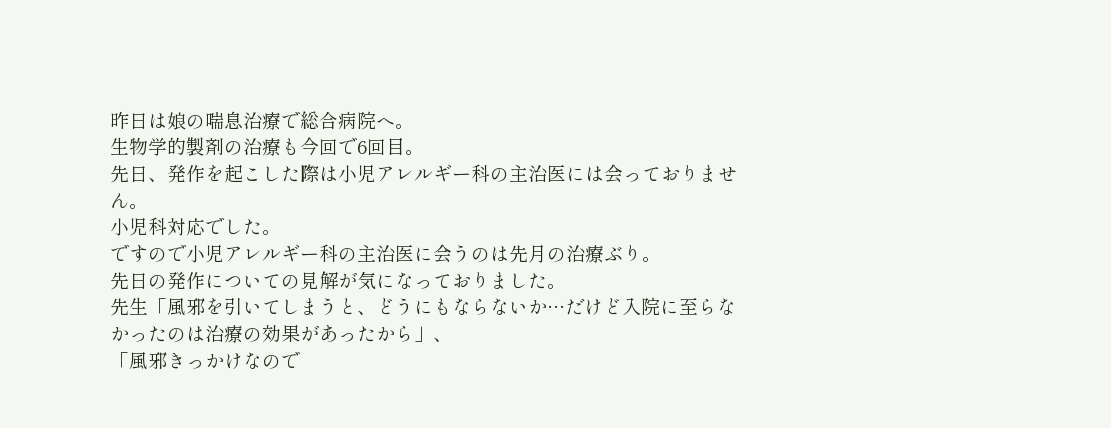昨日は娘の喘息治療で総合病院へ。
生物学的製剤の治療も今回で6回目。
先日、発作を起こした際は小児アレルギー科の主治医には会っておりません。
小児科対応でした。
ですので小児アレルギー科の主治医に会うのは先月の治療ぶり。
先日の発作についての見解が気になっておりました。
先生「風邪を引いてしまうと、どうにもならないか…だけど入院に至らなかったのは治療の効果があったから」、
「風邪きっかけなので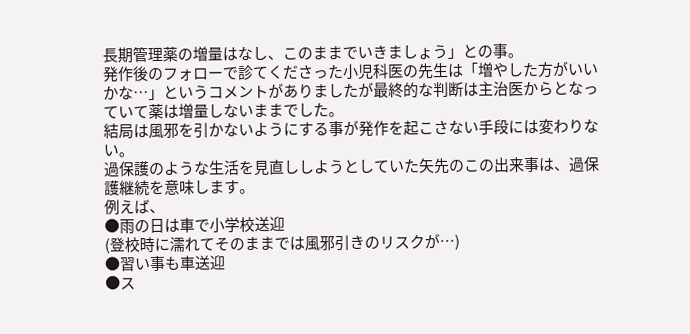長期管理薬の増量はなし、このままでいきましょう」との事。
発作後のフォローで診てくださった小児科医の先生は「増やした方がいいかな…」というコメントがありましたが最終的な判断は主治医からとなっていて薬は増量しないままでした。
結局は風邪を引かないようにする事が発作を起こさない手段には変わりない。
過保護のような生活を見直ししようとしていた矢先のこの出来事は、過保護継続を意味します。
例えば、
●雨の日は車で小学校送迎
(登校時に濡れてそのままでは風邪引きのリスクが…)
●習い事も車送迎
●ス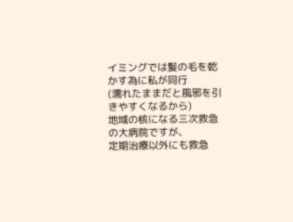イミングでは髪の毛を乾かす為に私が同行
(濡れたままだと風邪を引きやすくなるから)
地域の核になる三次救急の大病院ですが、
定期治療以外にも救急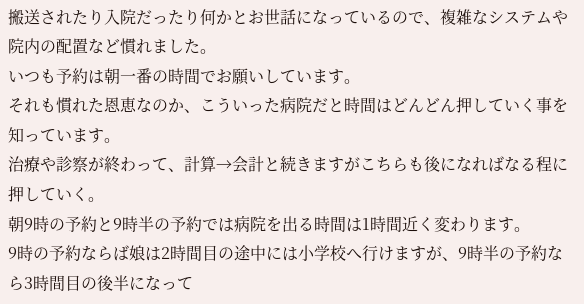搬送されたり入院だったり何かとお世話になっているので、複雑なシステムや院内の配置など慣れました。
いつも予約は朝一番の時間でお願いしています。
それも慣れた恩恵なのか、こういった病院だと時間はどんどん押していく事を知っています。
治療や診察が終わって、計算→会計と続きますがこちらも後になればなる程に押していく。
朝9時の予約と9時半の予約では病院を出る時間は1時間近く変わります。
9時の予約ならば娘は2時間目の途中には小学校へ行けますが、9時半の予約なら3時間目の後半になって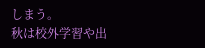しまう。
秋は校外学習や出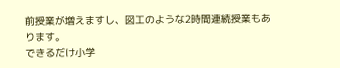前授業が増えますし、図工のような2時間連続授業もあります。
できるだけ小学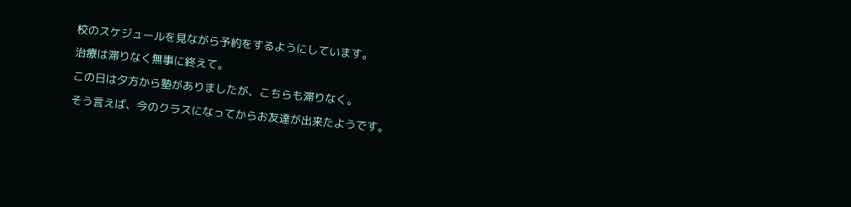校のスケジュールを見ながら予約をするようにしています。
治療は滞りなく無事に終えて。
この日は夕方から塾がありましたが、こちらも滞りなく。
そう言えば、今のクラスになってからお友達が出来たようです。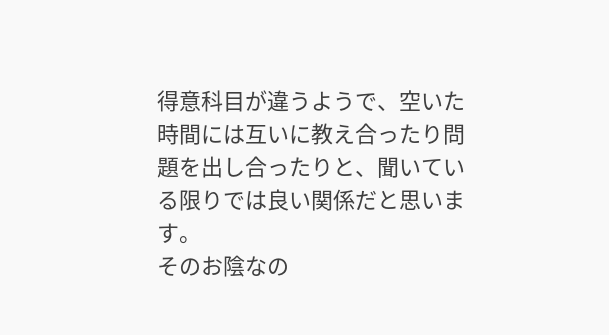得意科目が違うようで、空いた時間には互いに教え合ったり問題を出し合ったりと、聞いている限りでは良い関係だと思います。
そのお陰なの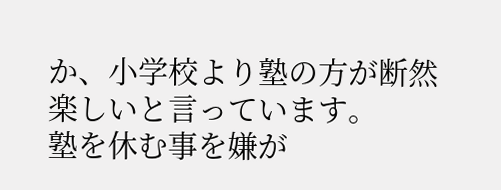か、小学校より塾の方が断然楽しいと言っています。
塾を休む事を嫌が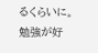るくらいに。
勉強が好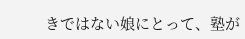きではない娘にとって、塾が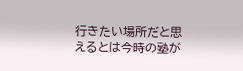行きたい場所だと思えるとは今時の塾が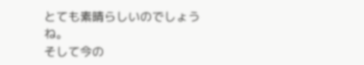とても素晴らしいのでしょうね。
そして今の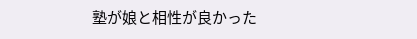塾が娘と相性が良かった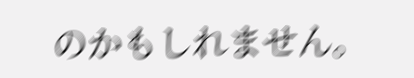のかもしれません。